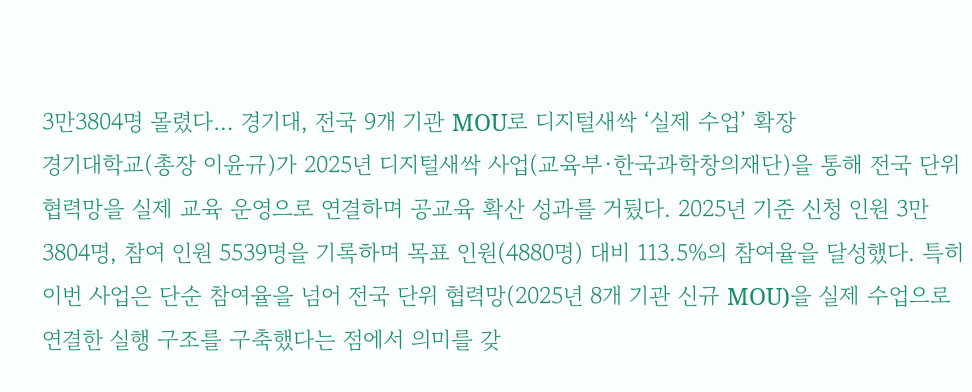3만3804명 몰렸다… 경기대, 전국 9개 기관 MOU로 디지털새싹 ‘실제 수업’ 확장
경기대학교(총장 이윤규)가 2025년 디지털새싹 사업(교육부·한국과학창의재단)을 통해 전국 단위 협력망을 실제 교육 운영으로 연결하며 공교육 확산 성과를 거뒀다. 2025년 기준 신청 인원 3만3804명, 참여 인원 5539명을 기록하며 목표 인원(4880명) 대비 113.5%의 참여율을 달성했다. 특히 이번 사업은 단순 참여율을 넘어 전국 단위 협력망(2025년 8개 기관 신규 MOU)을 실제 수업으로 연결한 실행 구조를 구축했다는 점에서 의미를 갖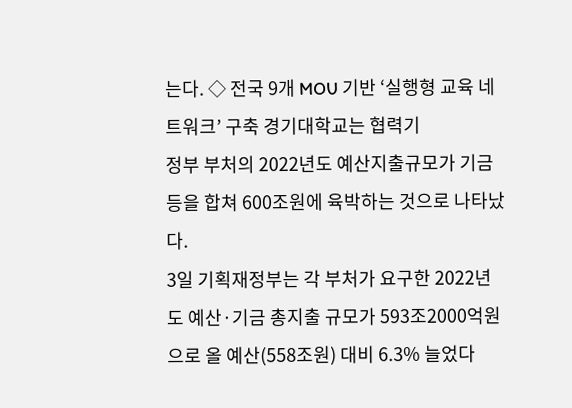는다. ◇ 전국 9개 MOU 기반 ‘실행형 교육 네트워크’ 구축 경기대학교는 협력기
정부 부처의 2022년도 예산지출규모가 기금 등을 합쳐 600조원에 육박하는 것으로 나타났다.
3일 기획재정부는 각 부처가 요구한 2022년도 예산·기금 총지출 규모가 593조2000억원으로 올 예산(558조원) 대비 6.3% 늘었다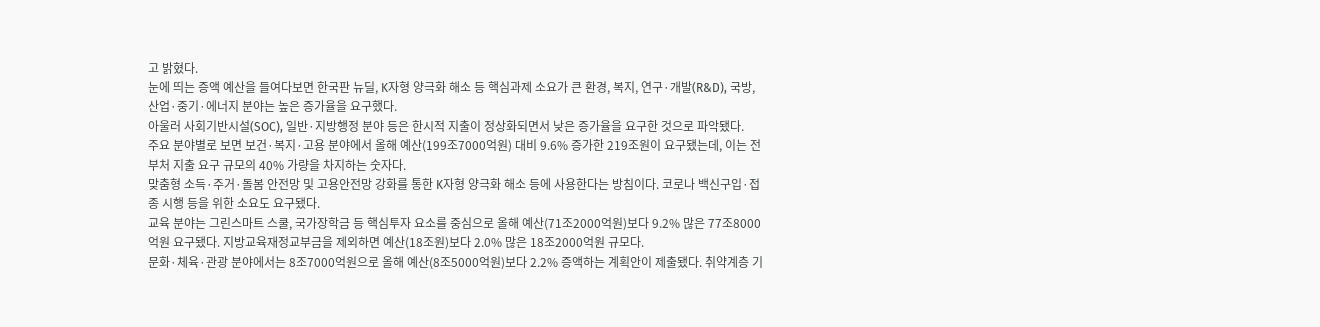고 밝혔다.
눈에 띄는 증액 예산을 들여다보면 한국판 뉴딜, K자형 양극화 해소 등 핵심과제 소요가 큰 환경, 복지, 연구·개발(R&D), 국방, 산업·중기·에너지 분야는 높은 증가율을 요구했다.
아울러 사회기반시설(SOC), 일반·지방행정 분야 등은 한시적 지출이 정상화되면서 낮은 증가율을 요구한 것으로 파악됐다.
주요 분야별로 보면 보건·복지·고용 분야에서 올해 예산(199조7000억원) 대비 9.6% 증가한 219조원이 요구됐는데, 이는 전 부처 지출 요구 규모의 40% 가량을 차지하는 숫자다.
맞춤형 소득·주거·돌봄 안전망 및 고용안전망 강화를 통한 K자형 양극화 해소 등에 사용한다는 방침이다. 코로나 백신구입·접종 시행 등을 위한 소요도 요구됐다.
교육 분야는 그린스마트 스쿨, 국가장학금 등 핵심투자 요소를 중심으로 올해 예산(71조2000억원)보다 9.2% 많은 77조8000억원 요구됐다. 지방교육재정교부금을 제외하면 예산(18조원)보다 2.0% 많은 18조2000억원 규모다.
문화·체육·관광 분야에서는 8조7000억원으로 올해 예산(8조5000억원)보다 2.2% 증액하는 계획안이 제출됐다. 취약계층 기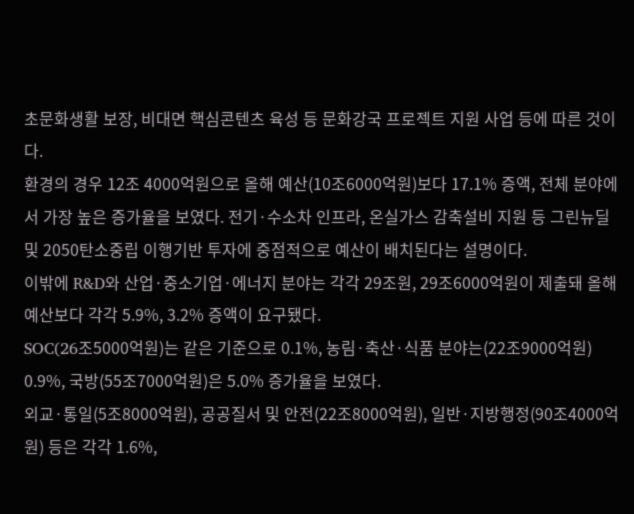초문화생활 보장, 비대면 핵심콘텐츠 육성 등 문화강국 프로젝트 지원 사업 등에 따른 것이다.
환경의 경우 12조 4000억원으로 올해 예산(10조6000억원)보다 17.1% 증액, 전체 분야에서 가장 높은 증가율을 보였다. 전기·수소차 인프라, 온실가스 감축설비 지원 등 그린뉴딜 및 2050탄소중립 이행기반 투자에 중점적으로 예산이 배치된다는 설명이다.
이밖에 R&D와 산업·중소기업·에너지 분야는 각각 29조원, 29조6000억원이 제출돼 올해 예산보다 각각 5.9%, 3.2% 증액이 요구됐다.
SOC(26조5000억원)는 같은 기준으로 0.1%, 농림·축산·식품 분야는(22조9000억원) 0.9%, 국방(55조7000억원)은 5.0% 증가율을 보였다.
외교·통일(5조8000억원), 공공질서 및 안전(22조8000억원), 일반·지방행정(90조4000억원) 등은 각각 1.6%,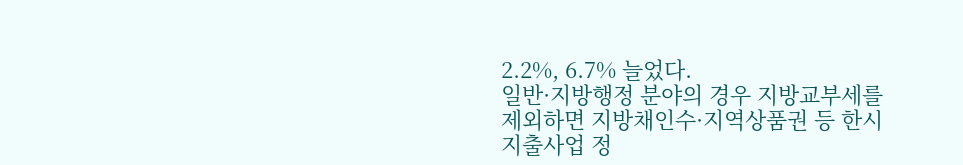2.2%, 6.7% 늘었다.
일반·지방행정 분야의 경우 지방교부세를 제외하면 지방채인수·지역상품권 등 한시지출사업 정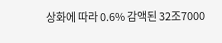상화에 따라 0.6% 감액된 32조7000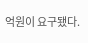억원이 요구됐다.